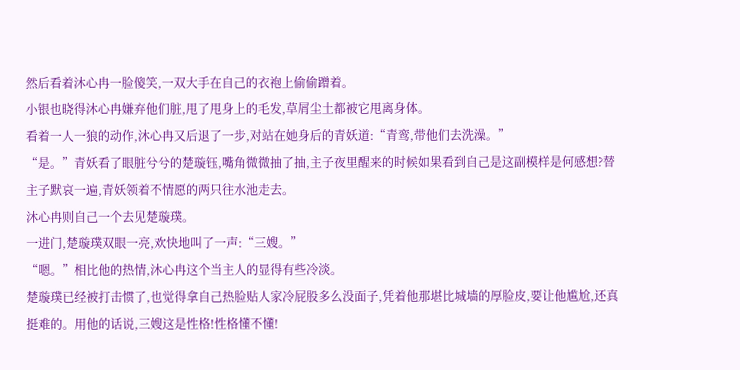然后看着沐心冉一脸傻笑,一双大手在自己的衣袍上偷偷蹭着。
小银也晓得沐心冉嫌弃他们脏,甩了甩身上的毛发,草屑尘土都被它甩离身体。
看着一人一狼的动作,沐心冉又后退了一步,对站在她身后的青妖道:“青鸾,带他们去洗澡。”
“是。”青妖看了眼脏兮兮的楚璇钰,嘴角微微抽了抽,主子夜里醒来的时候如果看到自己是这副模样是何感想?替主子默哀一遍,青妖领着不情愿的两只往水池走去。
沐心冉则自己一个去见楚璇璞。
一进门,楚璇璞双眼一亮,欢快地叫了一声:“三嫂。”
“嗯。”相比他的热情,沐心冉这个当主人的显得有些冷淡。
楚璇璞已经被打击惯了,也觉得拿自己热脸贴人家冷屁股多么没面子,凭着他那堪比城墙的厚脸皮,要让他尴尬,还真挺难的。用他的话说,三嫂这是性格!性格懂不懂!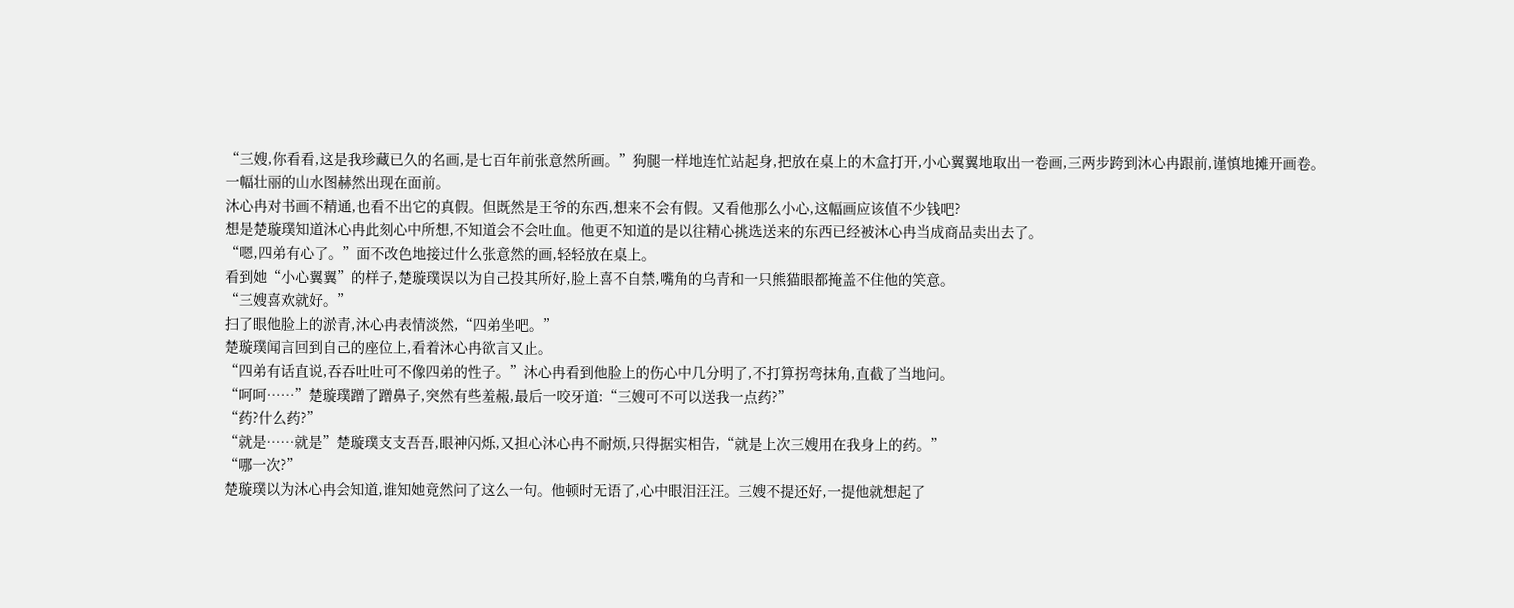“三嫂,你看看,这是我珍藏已久的名画,是七百年前张意然所画。”狗腿一样地连忙站起身,把放在桌上的木盒打开,小心翼翼地取出一卷画,三两步跨到沐心冉跟前,谨慎地摊开画卷。
一幅壮丽的山水图赫然出现在面前。
沐心冉对书画不精通,也看不出它的真假。但既然是王爷的东西,想来不会有假。又看他那么小心,这幅画应该值不少钱吧?
想是楚璇璞知道沐心冉此刻心中所想,不知道会不会吐血。他更不知道的是以往精心挑选送来的东西已经被沐心冉当成商品卖出去了。
“嗯,四弟有心了。”面不改色地接过什么张意然的画,轻轻放在桌上。
看到她“小心翼翼”的样子,楚璇璞误以为自己投其所好,脸上喜不自禁,嘴角的乌青和一只熊猫眼都掩盖不住他的笑意。
“三嫂喜欢就好。”
扫了眼他脸上的淤青,沐心冉表情淡然,“四弟坐吧。”
楚璇璞闻言回到自己的座位上,看着沐心冉欲言又止。
“四弟有话直说,吞吞吐吐可不像四弟的性子。”沐心冉看到他脸上的伤心中几分明了,不打算拐弯抹角,直截了当地问。
“呵呵……”楚璇璞蹭了蹭鼻子,突然有些羞赧,最后一咬牙道:“三嫂可不可以送我一点药?”
“药?什么药?”
“就是……就是”楚璇璞支支吾吾,眼神闪烁,又担心沐心冉不耐烦,只得据实相告,“就是上次三嫂用在我身上的药。”
“哪一次?”
楚璇璞以为沐心冉会知道,谁知她竟然问了这么一句。他顿时无语了,心中眼泪汪汪。三嫂不提还好,一提他就想起了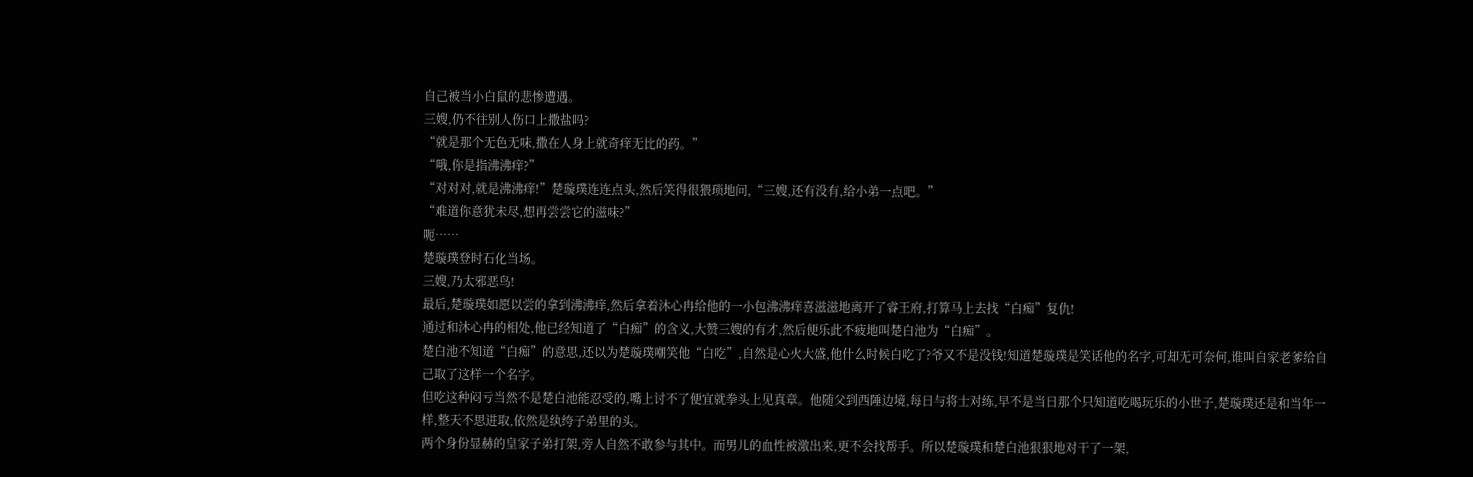自己被当小白鼠的悲惨遭遇。
三嫂,仍不往别人伤口上撒盐吗?
“就是那个无色无味,撒在人身上就奇痒无比的药。”
“哦,你是指沸沸痒?”
“对对对,就是沸沸痒!”楚璇璞连连点头,然后笑得很猥琐地问,“三嫂,还有没有,给小弟一点吧。”
“难道你意犹未尽,想再尝尝它的滋味?”
呃……
楚璇璞登时石化当场。
三嫂,乃太邪恶鸟!
最后,楚璇璞如愿以尝的拿到沸沸痒,然后拿着沐心冉给他的一小包沸沸痒喜滋滋地离开了睿王府,打算马上去找“白痴”复仇!
通过和沐心冉的相处,他已经知道了“白痴”的含义,大赞三嫂的有才,然后便乐此不疲地叫楚白池为“白痴”。
楚白池不知道“白痴”的意思,还以为楚璇璞嘲笑他“白吃”,自然是心火大盛,他什么时候白吃了?爷又不是没钱!知道楚璇璞是笑话他的名字,可却无可奈何,谁叫自家老爹给自己取了这样一个名字。
但吃这种闷亏当然不是楚白池能忍受的,嘴上讨不了便宜就拳头上见真章。他随父到西陲边境,每日与将士对练,早不是当日那个只知道吃喝玩乐的小世子,楚璇璞还是和当年一样,整天不思进取,依然是纨绔子弟里的头。
两个身份显赫的皇家子弟打架,旁人自然不敢参与其中。而男儿的血性被激出来,更不会找帮手。所以楚璇璞和楚白池狠狠地对干了一架,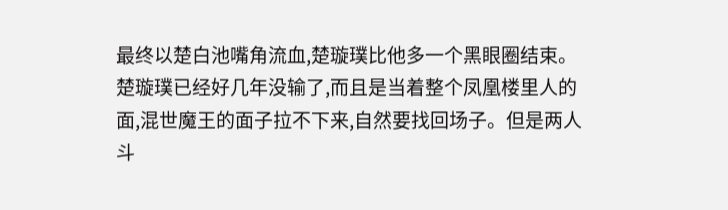最终以楚白池嘴角流血,楚璇璞比他多一个黑眼圈结束。
楚璇璞已经好几年没输了,而且是当着整个凤凰楼里人的面,混世魔王的面子拉不下来,自然要找回场子。但是两人斗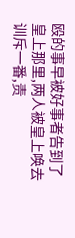殴的事早被好事者告到了皇上那里,两人被皇上唤去训斥一番,责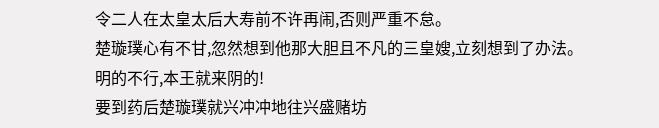令二人在太皇太后大寿前不许再闹,否则严重不怠。
楚璇璞心有不甘,忽然想到他那大胆且不凡的三皇嫂,立刻想到了办法。
明的不行,本王就来阴的!
要到药后楚璇璞就兴冲冲地往兴盛赌坊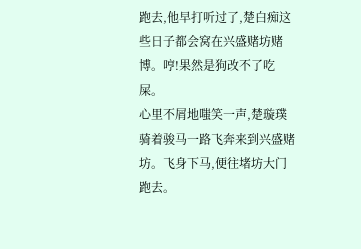跑去,他早打听过了,楚白痴这些日子都会窝在兴盛赌坊赌博。哼!果然是狗改不了吃屎。
心里不屑地嗤笑一声,楚璇璞骑着骏马一路飞奔来到兴盛赌坊。飞身下马,便往堵坊大门跑去。